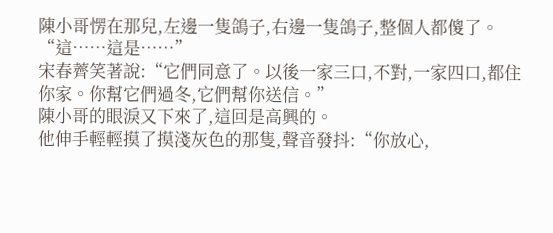陳小哥愣在那兒,左邊一隻鴿子,右邊一隻鴿子,整個人都傻了。
“這……這是……”
宋春薺笑著說:“它們同意了。以後一家三口,不對,一家四口,都住你家。你幫它們過冬,它們幫你送信。”
陳小哥的眼淚又下來了,這回是高興的。
他伸手輕輕摸了摸淺灰色的那隻,聲音發抖:“你放心,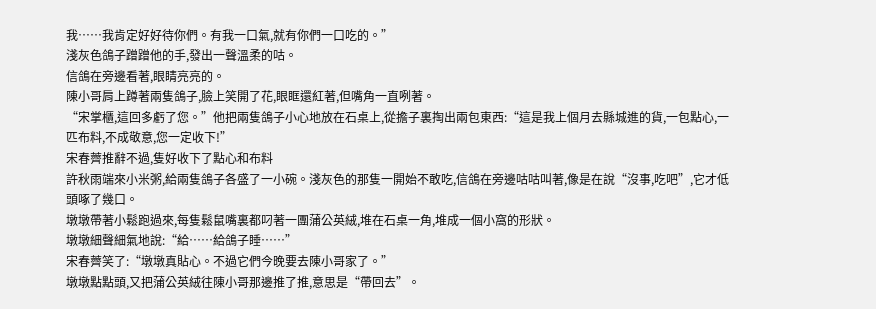我……我肯定好好待你們。有我一口氣,就有你們一口吃的。”
淺灰色鴿子蹭蹭他的手,發出一聲溫柔的咕。
信鴿在旁邊看著,眼睛亮亮的。
陳小哥肩上蹲著兩隻鴿子,臉上笑開了花,眼眶還紅著,但嘴角一直咧著。
“宋掌櫃,這回多虧了您。”他把兩隻鴿子小心地放在石桌上,從擔子裏掏出兩包東西:“這是我上個月去縣城進的貨,一包點心,一匹布料,不成敬意,您一定收下!”
宋春薺推辭不過,隻好收下了點心和布料
許秋雨端來小米粥,給兩隻鴿子各盛了一小碗。淺灰色的那隻一開始不敢吃,信鴿在旁邊咕咕叫著,像是在說“沒事,吃吧”,它才低頭啄了幾口。
墩墩帶著小鬆跑過來,每隻鬆鼠嘴裏都叼著一團蒲公英絨,堆在石桌一角,堆成一個小窩的形狀。
墩墩細聲細氣地說:“給……給鴿子睡……”
宋春薺笑了:“墩墩真貼心。不過它們今晚要去陳小哥家了。”
墩墩點點頭,又把蒲公英絨往陳小哥那邊推了推,意思是“帶回去”。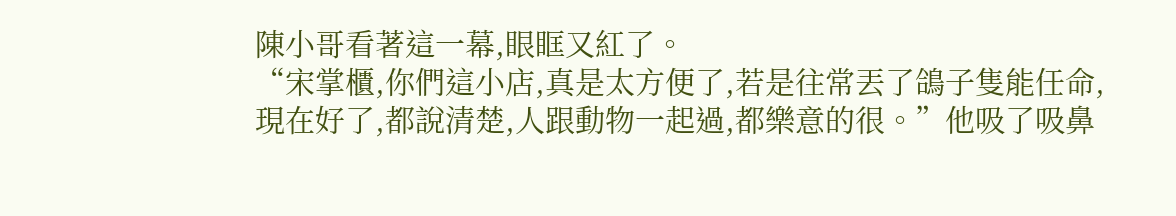陳小哥看著這一幕,眼眶又紅了。
“宋掌櫃,你們這小店,真是太方便了,若是往常丟了鴿子隻能任命,現在好了,都說清楚,人跟動物一起過,都樂意的很。”他吸了吸鼻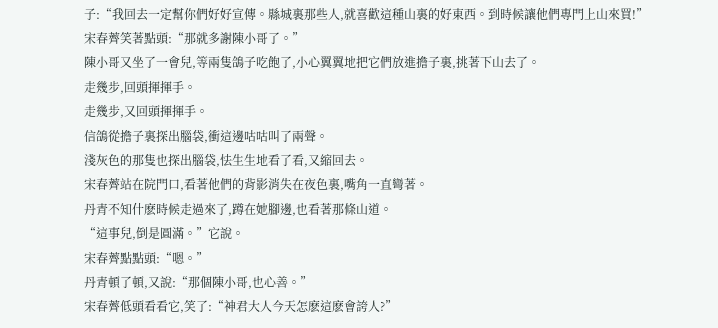子:“我回去一定幫你們好好宣傳。縣城裏那些人,就喜歡這種山裏的好東西。到時候讓他們專門上山來買!”
宋春薺笑著點頭:“那就多謝陳小哥了。”
陳小哥又坐了一會兒,等兩隻鴿子吃飽了,小心翼翼地把它們放進擔子裏,挑著下山去了。
走幾步,回頭揮揮手。
走幾步,又回頭揮揮手。
信鴿從擔子裏探出腦袋,衝這邊咕咕叫了兩聲。
淺灰色的那隻也探出腦袋,怯生生地看了看,又縮回去。
宋春薺站在院門口,看著他們的背影消失在夜色裏,嘴角一直彎著。
丹青不知什麽時候走過來了,蹲在她腳邊,也看著那條山道。
“這事兒,倒是圓滿。”它說。
宋春薺點點頭:“嗯。”
丹青頓了頓,又說:“那個陳小哥,也心善。”
宋春薺低頭看看它,笑了:“神君大人今天怎麽這麽會誇人?”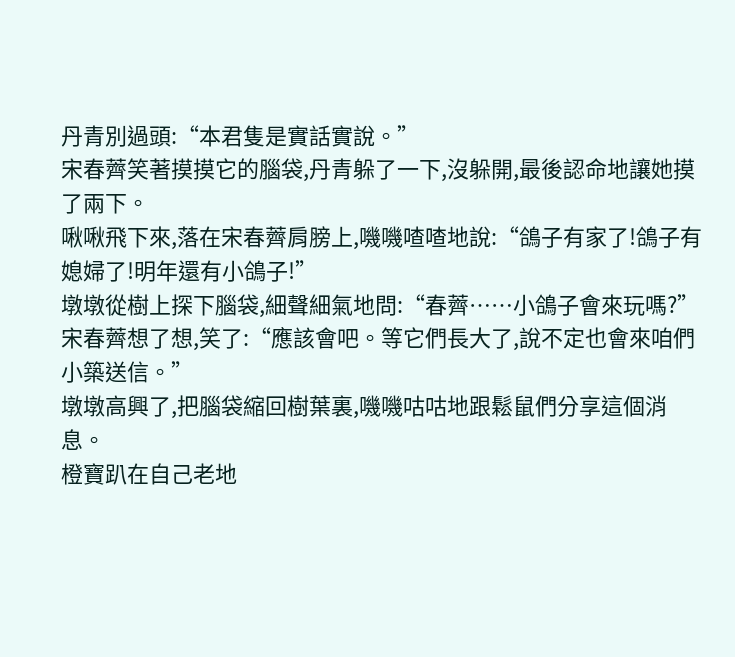丹青別過頭:“本君隻是實話實說。”
宋春薺笑著摸摸它的腦袋,丹青躲了一下,沒躲開,最後認命地讓她摸了兩下。
啾啾飛下來,落在宋春薺肩膀上,嘰嘰喳喳地說:“鴿子有家了!鴿子有媳婦了!明年還有小鴿子!”
墩墩從樹上探下腦袋,細聲細氣地問:“春薺……小鴿子會來玩嗎?”
宋春薺想了想,笑了:“應該會吧。等它們長大了,說不定也會來咱們小築送信。”
墩墩高興了,把腦袋縮回樹葉裏,嘰嘰咕咕地跟鬆鼠們分享這個消息。
橙寶趴在自己老地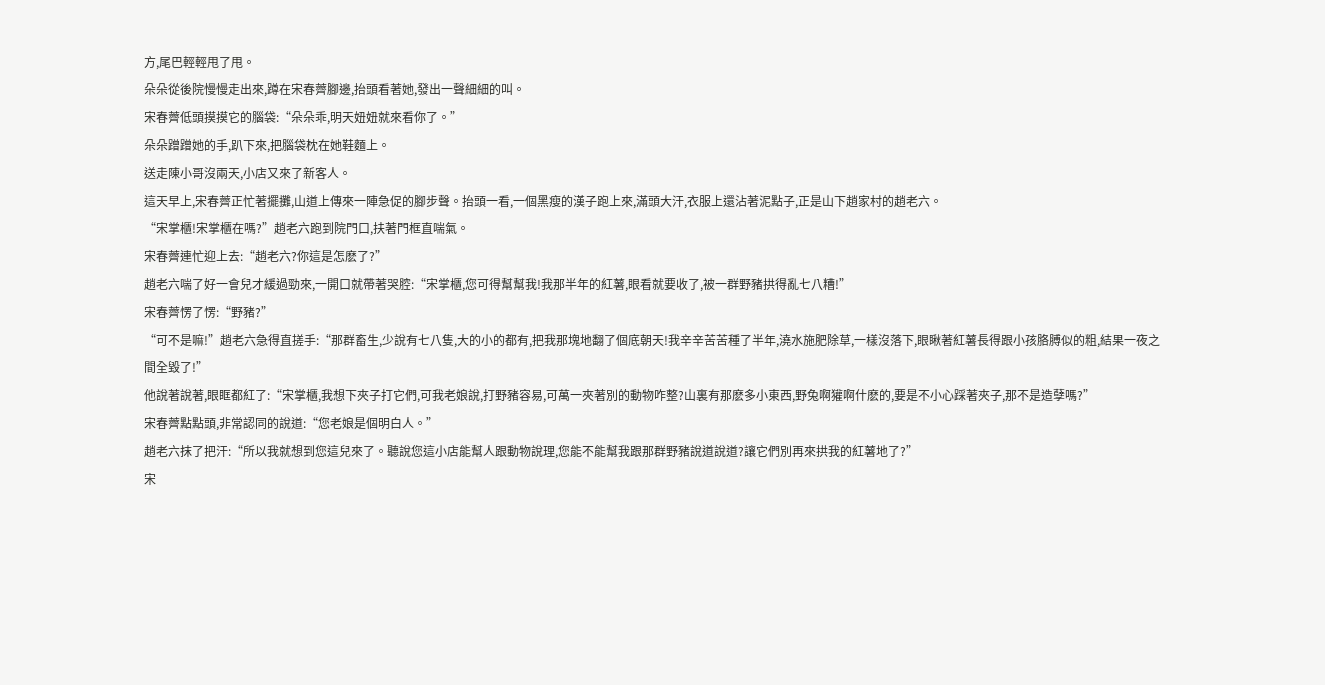方,尾巴輕輕甩了甩。
朵朵從後院慢慢走出來,蹲在宋春薺腳邊,抬頭看著她,發出一聲細細的叫。
宋春薺低頭摸摸它的腦袋:“朵朵乖,明天妞妞就來看你了。”
朵朵蹭蹭她的手,趴下來,把腦袋枕在她鞋麵上。
送走陳小哥沒兩天,小店又來了新客人。
這天早上,宋春薺正忙著擺攤,山道上傳來一陣急促的腳步聲。抬頭一看,一個黑瘦的漢子跑上來,滿頭大汗,衣服上還沾著泥點子,正是山下趙家村的趙老六。
“宋掌櫃!宋掌櫃在嗎?”趙老六跑到院門口,扶著門框直喘氣。
宋春薺連忙迎上去:“趙老六?你這是怎麽了?”
趙老六喘了好一會兒才緩過勁來,一開口就帶著哭腔:“宋掌櫃,您可得幫幫我!我那半年的紅薯,眼看就要收了,被一群野豬拱得亂七八糟!”
宋春薺愣了愣:“野豬?”
“可不是嘛!”趙老六急得直搓手:“那群畜生,少說有七八隻,大的小的都有,把我那塊地翻了個底朝天!我辛辛苦苦種了半年,澆水施肥除草,一樣沒落下,眼瞅著紅薯長得跟小孩胳膊似的粗,結果一夜之間全毀了!”
他說著說著,眼眶都紅了:“宋掌櫃,我想下夾子打它們,可我老娘說,打野豬容易,可萬一夾著別的動物咋整?山裏有那麽多小東西,野兔啊獾啊什麽的,要是不小心踩著夾子,那不是造孽嗎?”
宋春薺點點頭,非常認同的說道:“您老娘是個明白人。”
趙老六抹了把汗:“所以我就想到您這兒來了。聽說您這小店能幫人跟動物說理,您能不能幫我跟那群野豬說道說道?讓它們別再來拱我的紅薯地了?”
宋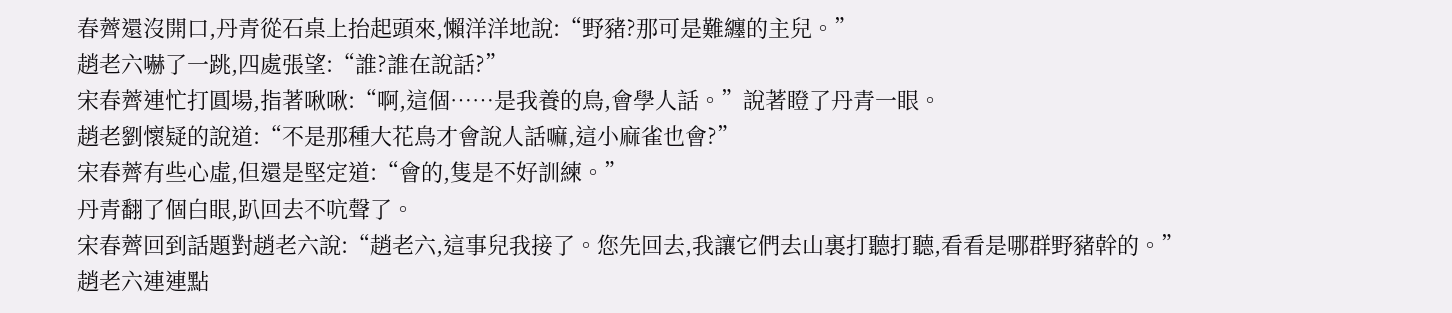春薺還沒開口,丹青從石桌上抬起頭來,懶洋洋地說:“野豬?那可是難纏的主兒。”
趙老六嚇了一跳,四處張望:“誰?誰在說話?”
宋春薺連忙打圓場,指著啾啾:“啊,這個……是我養的鳥,會學人話。”說著瞪了丹青一眼。
趙老劉懷疑的說道:“不是那種大花鳥才會說人話嘛,這小麻雀也會?”
宋春薺有些心虛,但還是堅定道:“會的,隻是不好訓練。”
丹青翻了個白眼,趴回去不吭聲了。
宋春薺回到話題對趙老六說:“趙老六,這事兒我接了。您先回去,我讓它們去山裏打聽打聽,看看是哪群野豬幹的。”
趙老六連連點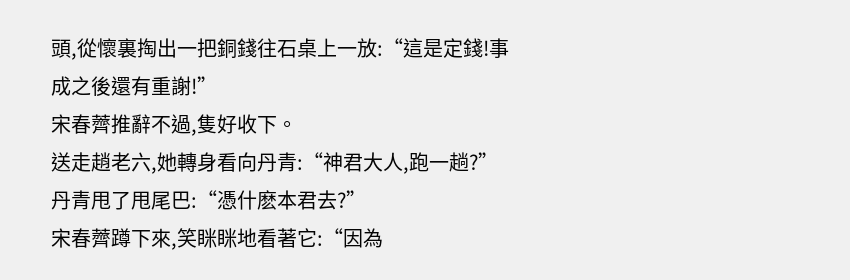頭,從懷裏掏出一把銅錢往石桌上一放:“這是定錢!事成之後還有重謝!”
宋春薺推辭不過,隻好收下。
送走趙老六,她轉身看向丹青:“神君大人,跑一趟?”
丹青甩了甩尾巴:“憑什麽本君去?”
宋春薺蹲下來,笑眯眯地看著它:“因為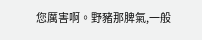您厲害啊。野豬那脾氣,一般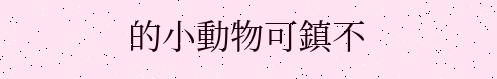的小動物可鎮不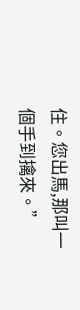住。您出馬,那叫一個手到擒來。”